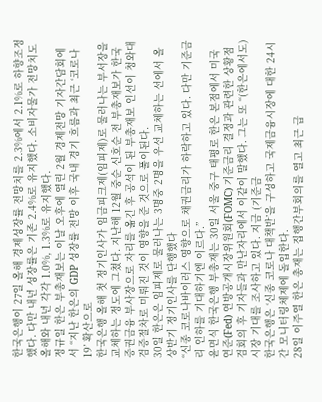한국은행이 27일 올해 경제성장률 전망치를 2.3%에서 2.1%로 하향조정했다. 다만 내년 성장률은 기존 2.4%로 유지했다. 소비자물가 전망치도 올해와 내년 각각 1.0%, 1.3%로 유지했다.
정규일 한은 부총재보는 이날 오후에 열린 2월 경제전망 기자간담회에서 “지난 한은의 GDP 성장률 전망 이후 국내 경기 흐름과 최근 ‘코로나19’ 확산으로
한국은행 올해 첫 정기인사가 임금피크제(임피제)로 물러나는 부서장을 교체하는 정도에 그쳤다. 지난해 12월 중순 신호순 전 부총재보가 한국증권금융 부사장으로 자리를 옮긴 후 공석이 된 부총재보 인선이 청와대 검증절차로 미뤄진 것이 영향을 준 것으로 풀이된다.
30일 한은은 임피제로 물러나는 3명중 2명을 우선 교체하는 선에서 올 상반기 정기인사를 단행했다
“신종 코로나바이러스 영향으로 채권금리가 하락하고 있다. 다만 기준금리 인하를 기대하기엔 이르다.”
윤면식 한국은행 부총재는 30일 서울 중구 태평로 한은 본점에서 미국 연준(Fed) 연방공개시장위원회(FOMC) 기준금리 결정과 관련한 상황점검회의 후 기자들과 만난자리에서 이같이 말했다. 그는 또 “(한은에서도) 시장 기대를 조사하고 있다. 지금 (기준금
한국은행은 ‘신종 코로나 대책반’을 구성하고 국제금융시장에 대한 24시간 모니터링체제에 돌입한다.
28일 이주열 한은 총재는 집행간부회의를 열고 최근 급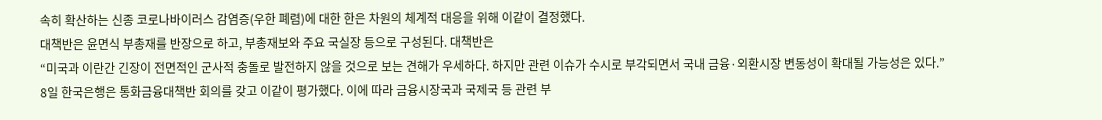속히 확산하는 신종 코로나바이러스 감염증(우한 폐렴)에 대한 한은 차원의 체계적 대응을 위해 이같이 결정했다.
대책반은 윤면식 부총재를 반장으로 하고, 부총재보와 주요 국실장 등으로 구성된다. 대책반은
“미국과 이란간 긴장이 전면적인 군사적 충돌로 발전하지 않을 것으로 보는 견해가 우세하다. 하지만 관련 이슈가 수시로 부각되면서 국내 금융·외환시장 변동성이 확대될 가능성은 있다.”
8일 한국은행은 통화금융대책반 회의를 갖고 이같이 평가했다. 이에 따라 금융시장국과 국제국 등 관련 부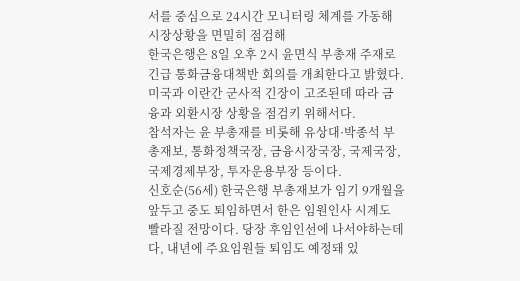서를 중심으로 24시간 모니터링 체계를 가동해 시장상황을 면밀히 점검해
한국은행은 8일 오후 2시 윤면식 부총재 주재로 긴급 통화금융대책반 회의를 개최한다고 밝혔다. 미국과 이란간 군사적 긴장이 고조된데 따라 금융과 외환시장 상황을 점검키 위해서다.
참석자는 윤 부총재를 비롯해 유상대·박종석 부총재보, 통화정책국장, 금융시장국장, 국제국장, 국제경제부장, 투자운용부장 등이다.
신호순(56세) 한국은행 부총재보가 임기 9개월을 앞두고 중도 퇴임하면서 한은 임원인사 시계도 빨라질 전망이다. 당장 후임인선에 나서야하는데다, 내년에 주요임원들 퇴임도 예정돼 있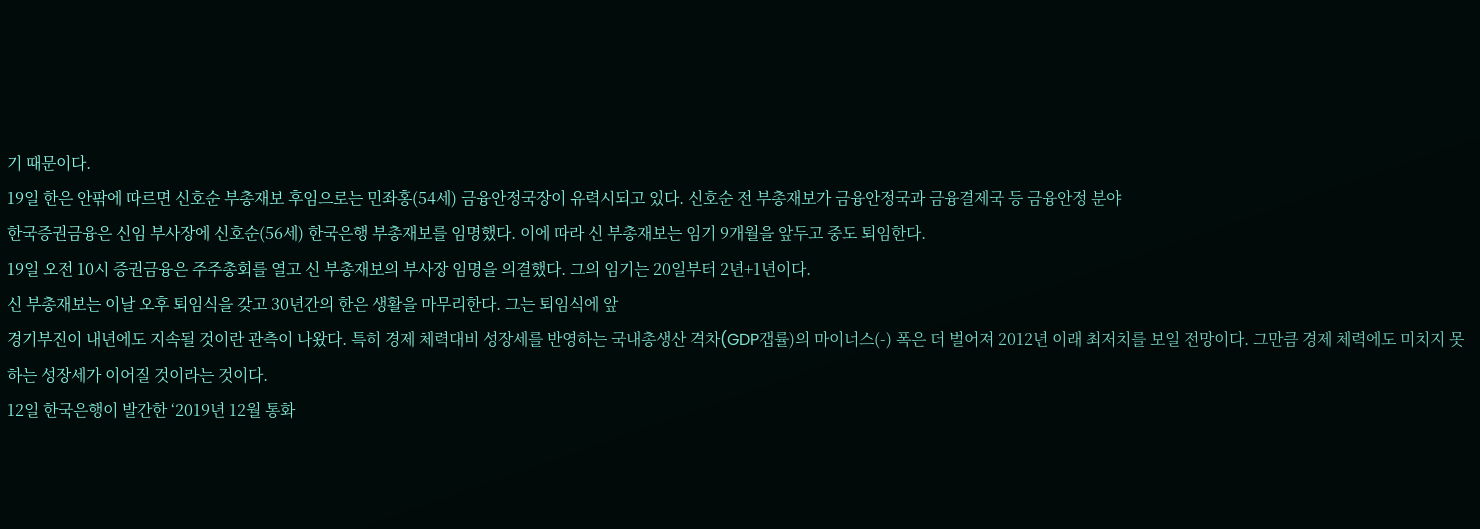기 때문이다.
19일 한은 안팎에 따르면 신호순 부총재보 후임으로는 민좌홍(54세) 금융안정국장이 유력시되고 있다. 신호순 전 부총재보가 금융안정국과 금융결제국 등 금융안정 분야
한국증권금융은 신임 부사장에 신호순(56세) 한국은행 부총재보를 임명했다. 이에 따라 신 부총재보는 임기 9개월을 앞두고 중도 퇴임한다.
19일 오전 10시 증권금융은 주주총회를 열고 신 부총재보의 부사장 임명을 의결했다. 그의 임기는 20일부터 2년+1년이다.
신 부총재보는 이날 오후 퇴임식을 갖고 30년간의 한은 생활을 마무리한다. 그는 퇴임식에 앞
경기부진이 내년에도 지속될 것이란 관측이 나왔다. 특히 경제 체력대비 성장세를 반영하는 국내총생산 격차(GDP갭률)의 마이너스(-) 폭은 더 벌어져 2012년 이래 최저치를 보일 전망이다. 그만큼 경제 체력에도 미치지 못하는 성장세가 이어질 것이라는 것이다.
12일 한국은행이 발간한 ‘2019년 12월 통화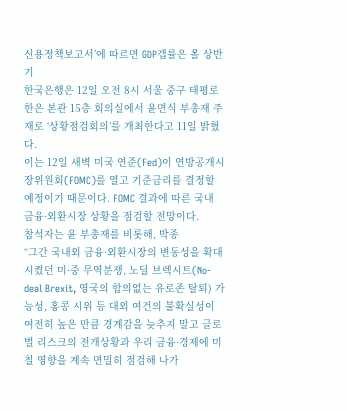신용정책보고서’에 따르면 GDP갭률은 올 상반기
한국은행은 12일 오전 8시 서울 중구 태평로 한은 본관 15층 회의실에서 윤면식 부총재 주재로 ‘상황점검회의’를 개최한다고 11일 밝혔다.
이는 12일 새벽 미국 연준(Fed)이 연방공개시장위원회(FOMC)를 열고 기준금리를 결정할 예정이기 때문이다. FOMC 결과에 따른 국내 금융·외환시장 상황을 점검할 전망이다.
참석자는 윤 부총재를 비롯해, 박종
“그간 국내외 금융·외환시장의 변동성을 확대시켰던 미·중 무역분쟁, 노딜 브렉시트(No-deal Brexit, 영국의 합의없는 유로존 탈퇴) 가능성, 홍콩 시위 등 대외 여건의 불확실성이 여전히 높은 만큼 경계감을 늦추지 말고 글로벌 리스크의 전개상황과 우리 금융·경제에 미칠 영향을 계속 면밀히 점검해 나가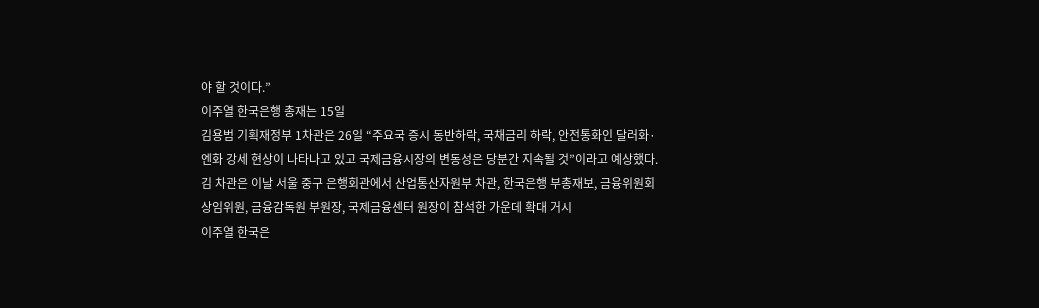야 할 것이다.”
이주열 한국은행 총재는 15일
김용범 기획재정부 1차관은 26일 “주요국 증시 동반하락, 국채금리 하락, 안전통화인 달러화·엔화 강세 현상이 나타나고 있고 국제금융시장의 변동성은 당분간 지속될 것”이라고 예상했다.
김 차관은 이날 서울 중구 은행회관에서 산업통산자원부 차관, 한국은행 부총재보, 금융위원회 상임위원, 금융감독원 부원장, 국제금융센터 원장이 참석한 가운데 확대 거시
이주열 한국은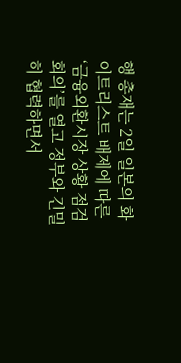행 총재는 2일 일본의 화이트리스트 배제에 따른 ‘금융외환시장 상황 점검회의’를 열고 정부와 긴밀히 협력하면서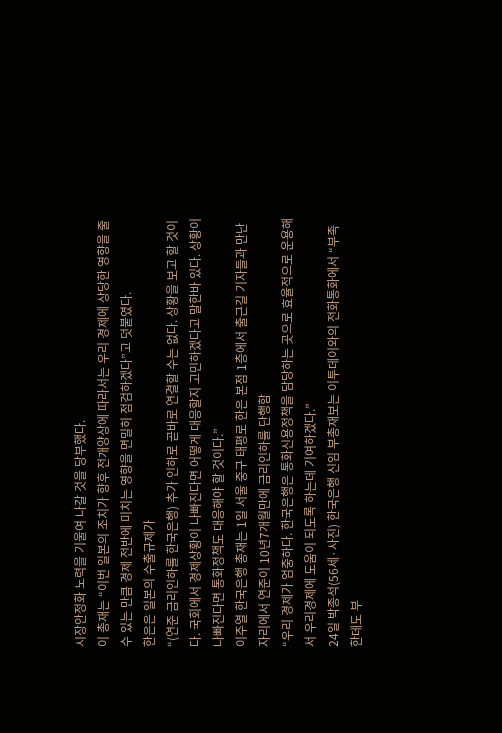시장안정화 노력을 기울여 나갈 것을 당부했다.
이 총재는 “이번 일본의 조치가 향후 전개양상에 따라서는 우리 경제에 상당한 영향을 줄 수 있는 만큼 경제 전반에 미치는 영향을 면밀히 점검하겠다”고 덧붙였다.
한은은 일본의 수출규제가
“(연준 금리인하를 한국은행) 추가 인하로 곧바로 연결할 수는 없다. 상황을 보고 할 것이다. 국회에서 경제상황이 나빠진다면 어떻게 대응할지 고민하겠다고 말한바 있다. 상황이 나빠진다면 통화정책도 대응해야 할 것이다.”
이주열 한국은행 총재는 1일 서울 중구 태평로 한은 본점 1층에서 출근길 기자들과 만난 자리에서 연준이 10년7개월만에 금리인하를 단행함
“우리 경제가 엄중하다. 한국은행은 통화신용정책을 담당하는 곳으로 효율적으로 운용해서 우리경제에 도움이 되도록 하는데 기여하겠다.”
24일 박종석(56세·사진) 한국은행 신임 부총재보는 이투데이와의 전화통화에서 “부족한데도 부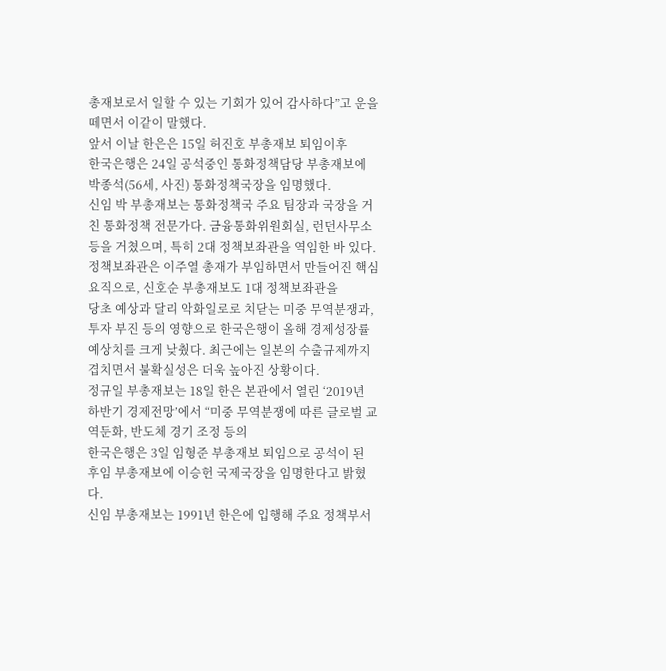총재보로서 일할 수 있는 기회가 있어 감사하다”고 운을 떼면서 이같이 말했다.
앞서 이날 한은은 15일 허진호 부총재보 퇴임이후
한국은행은 24일 공석중인 통화정책담당 부총재보에 박종석(56세, 사진) 통화정책국장을 임명했다.
신임 박 부총재보는 통화정책국 주요 팀장과 국장을 거친 통화정책 전문가다. 금융통화위원회실, 런던사무소 등을 거쳤으며, 특히 2대 정책보좌관을 역임한 바 있다. 정책보좌관은 이주열 총재가 부임하면서 만들어진 핵심요직으로, 신호순 부총재보도 1대 정책보좌관을
당초 예상과 달리 악화일로로 치닫는 미중 무역분쟁과, 투자 부진 등의 영향으로 한국은행이 올해 경제성장률 예상치를 크게 낮췄다. 최근에는 일본의 수출규제까지 겹치면서 불확실성은 더욱 높아진 상황이다.
정규일 부총재보는 18일 한은 본관에서 열린 ‘2019년 하반기 경제전망’에서 “미중 무역분쟁에 따른 글로벌 교역둔화, 반도체 경기 조정 등의
한국은행은 3일 임형준 부총재보 퇴임으로 공석이 된 후임 부총재보에 이승헌 국제국장을 임명한다고 밝혔다.
신임 부총재보는 1991년 한은에 입행해 주요 정책부서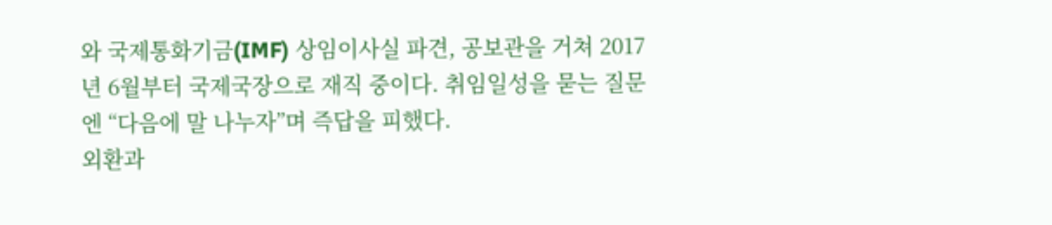와 국제통화기금(IMF) 상임이사실 파견, 공보관을 거쳐 2017년 6월부터 국제국장으로 재직 중이다. 취임일성을 묻는 질문엔 “다음에 말 나누자”며 즉답을 피했다.
외환과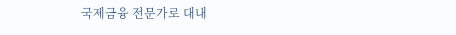국제금융 전문가로 대내